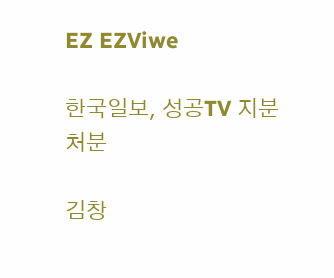EZ EZViwe

한국일보, 성공TV 지분 처분

김창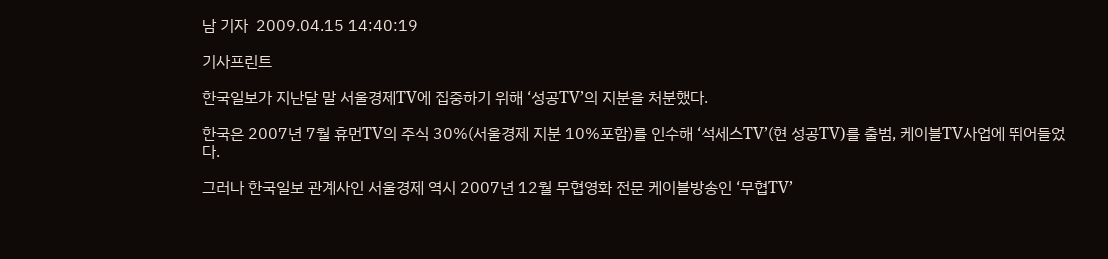남 기자  2009.04.15 14:40:19

기사프린트

한국일보가 지난달 말 서울경제TV에 집중하기 위해 ‘성공TV’의 지분을 처분했다.

한국은 2007년 7월 휴먼TV의 주식 30%(서울경제 지분 10%포함)를 인수해 ‘석세스TV’(현 성공TV)를 출범, 케이블TV사업에 뛰어들었다.

그러나 한국일보 관계사인 서울경제 역시 2007년 12월 무협영화 전문 케이블방송인 ‘무협TV’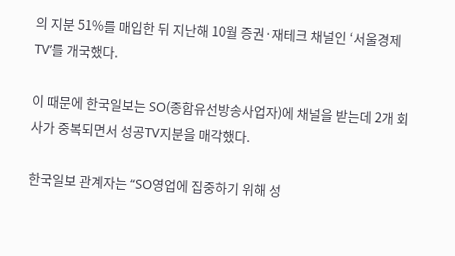의 지분 51%를 매입한 뒤 지난해 10월 증권·재테크 채널인 ‘서울경제TV’를 개국했다.

이 때문에 한국일보는 SO(종합유선방송사업자)에 채널을 받는데 2개 회사가 중복되면서 성공TV지분을 매각했다.

한국일보 관계자는 “SO영업에 집중하기 위해 성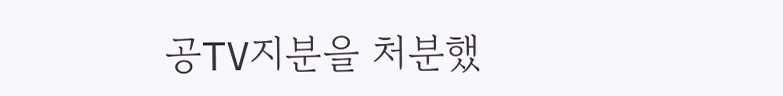공TV지분을 처분했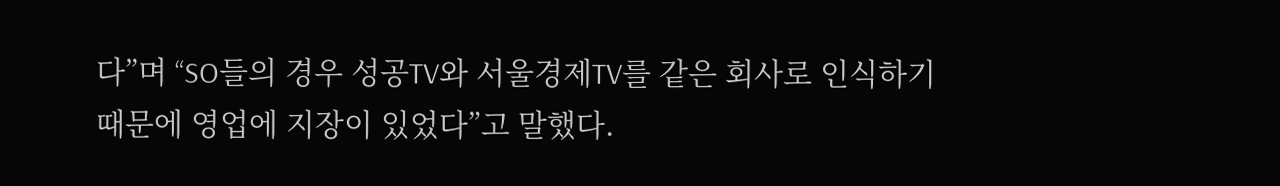다”며 “SO들의 경우 성공TV와 서울경제TV를 같은 회사로 인식하기 때문에 영업에 지장이 있었다”고 말했다.